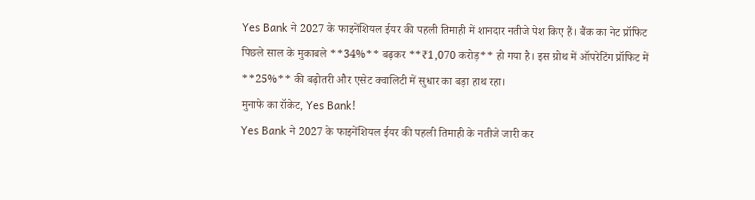Yes Bank ने 2027 के फाइनेंशियल ईयर की पहली तिमाही में शानदार नतीजे पेश किए हैं। बैंक का नेट प्रॉफिट पिछले साल के मुकाबले **34%** बढ़कर **₹1,070 करोड़** हो गया है। इस ग्रोथ में ऑपरेटिंग प्रॉफिट में **25%** की बढ़ोतरी और एसेट क्वालिटी में सुधार का बड़ा हाथ रहा।
मुनाफे का रॉकेट, Yes Bank!
Yes Bank ने 2027 के फाइनेंशियल ईयर की पहली तिमाही के नतीजे जारी कर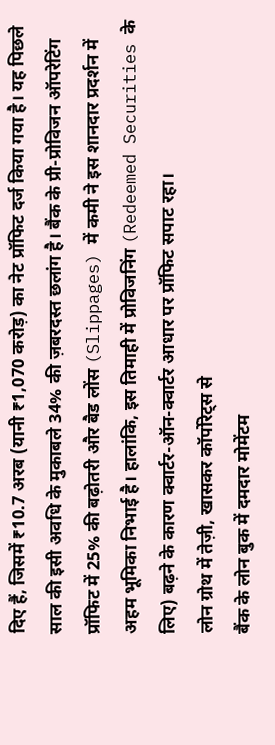दिए हैं, जिसमें ₹10.7 अरब (यानी ₹1,070 करोड़) का नेट प्रॉफिट दर्ज किया गया है। यह पिछले साल की इसी अवधि के मुकाबले 34% की ज़बरदस्त छलांग है। बैंक के प्री-प्रोविजन ऑपरेटिंग प्रॉफिट में 25% की बढ़ोतरी और बैड लोंस (Slippages) में कमी ने इस शानदार प्रदर्शन में अहम भूमिका निभाई है। हालांकि, इस तिमाही में प्रोविजनिंग (Redeemed Securities के लिए) बढ़ने के कारण क्वार्टर-ऑन-क्वार्टर आधार पर प्रॉफिट सपाट रहा।
लोन ग्रोथ में तेज़ी, खासकर कॉर्पोरेट्स से
बैंक के लोन बुक में दमदार मोमेंटम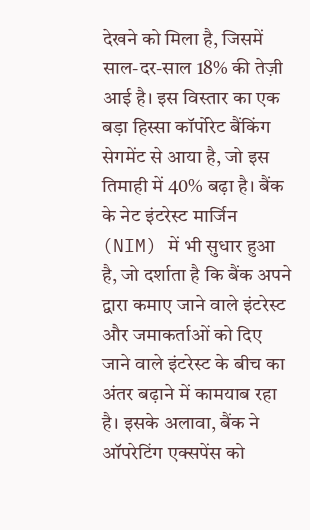देखने को मिला है, जिसमें साल-दर-साल 18% की तेज़ी आई है। इस विस्तार का एक बड़ा हिस्सा कॉर्पोरेट बैंकिंग सेगमेंट से आया है, जो इस तिमाही में 40% बढ़ा है। बैंक के नेट इंटरेस्ट मार्जिन (NIM) में भी सुधार हुआ है, जो दर्शाता है कि बैंक अपने द्वारा कमाए जाने वाले इंटरेस्ट और जमाकर्ताओं को दिए जाने वाले इंटरेस्ट के बीच का अंतर बढ़ाने में कामयाब रहा है। इसके अलावा, बैंक ने ऑपरेटिंग एक्सपेंस को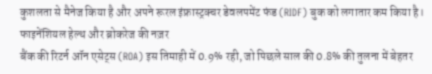कुशलता से मैनेज किया है और अपने रूरल इंफ्रास्ट्रक्चर डेवलपमेंट फंड (RIDF) बुक को लगातार कम किया है।
फाइनेंशियल हेल्थ और ब्रोकरेज की नज़र
बैंक की रिटर्न ऑन एसेट्स (ROA) इस तिमाही में 0.9% रही, जो पिछले साल की 0.8% की तुलना में बेहतर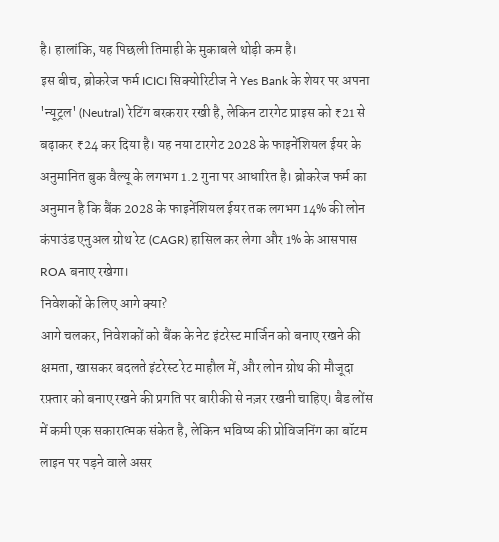है। हालांकि, यह पिछली तिमाही के मुकाबले थोड़ी कम है।
इस बीच, ब्रोकरेज फर्म ICICI सिक्योरिटीज ने Yes Bank के शेयर पर अपना 'न्यूट्रल' (Neutral) रेटिंग बरकरार रखी है, लेकिन टारगेट प्राइस को ₹21 से बढ़ाकर ₹24 कर दिया है। यह नया टारगेट 2028 के फाइनेंशियल ईयर के अनुमानित बुक वैल्यू के लगभग 1.2 गुना पर आधारित है। ब्रोकरेज फर्म का अनुमान है कि बैंक 2028 के फाइनेंशियल ईयर तक लगभग 14% की लोन कंपाउंड एनुअल ग्रोथ रेट (CAGR) हासिल कर लेगा और 1% के आसपास ROA बनाए रखेगा।
निवेशकों के लिए आगे क्या?
आगे चलकर, निवेशकों को बैंक के नेट इंटरेस्ट मार्जिन को बनाए रखने की क्षमता, खासकर बदलते इंटरेस्ट रेट माहौल में, और लोन ग्रोथ की मौजूदा रफ़्तार को बनाए रखने की प्रगति पर बारीकी से नज़र रखनी चाहिए। बैड लोंस में कमी एक सकारात्मक संकेत है, लेकिन भविष्य की प्रोविजनिंग का बॉटम लाइन पर पड़ने वाले असर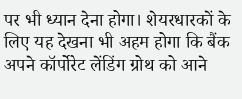पर भी ध्यान देना होगा। शेयरधारकों के लिए यह देखना भी अहम होगा कि बैंक अपने कॉर्पोरेट लेंडिंग ग्रोथ को आने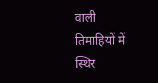वाली तिमाहियों में स्थिर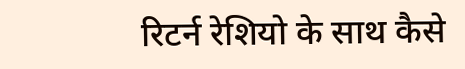रिटर्न रेशियो के साथ कैसे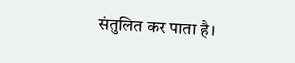संतुलित कर पाता है।